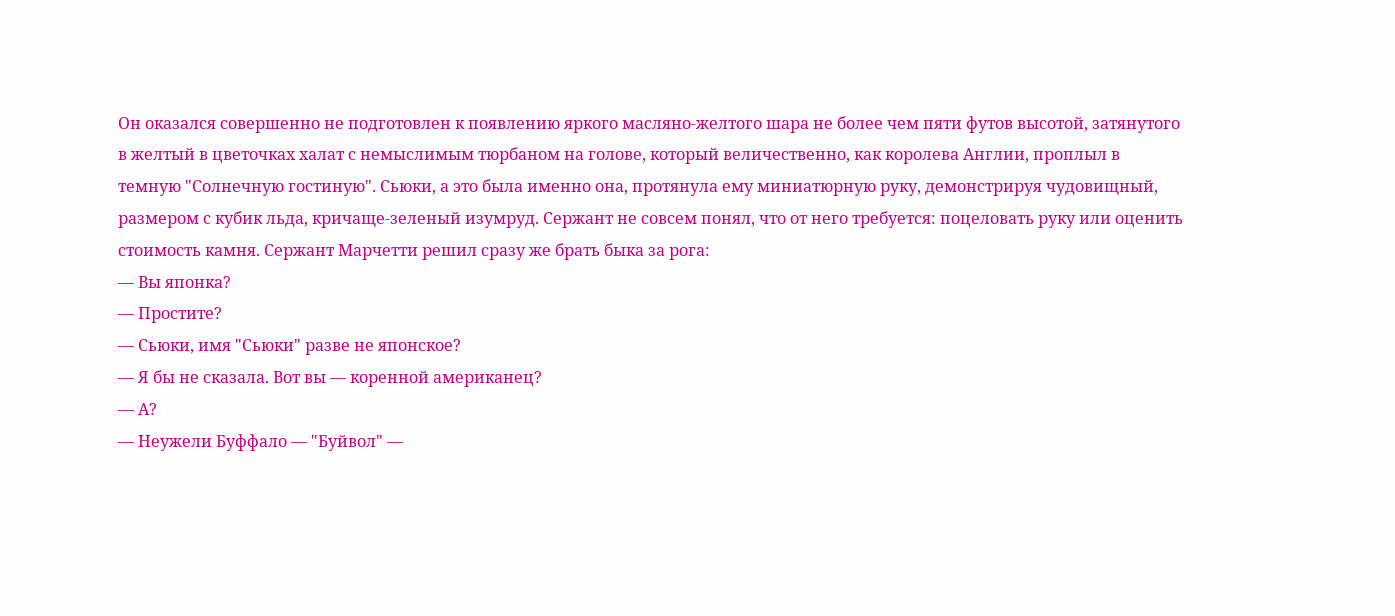Он оказался совершенно не подготовлен к появлению яркого масляно-желтого шара не более чем пяти футов высотой, затянутого в желтый в цветочках халат с немыслимым тюрбаном на голове, который величественно, как королева Англии, проплыл в темную "Солнечную гостиную". Сьюки, а это была именно она, протянула ему миниатюрную руку, демонстрируя чудовищный, размером с кубик льда, кричаще-зеленый изумруд. Сержант не совсем понял, что от него требуется: поцеловать руку или оценить стоимость камня. Сержант Марчетти решил сразу же брать быка за рога:
— Вы японка?
— Простите?
— Сьюки, имя "Сьюки" разве не японское?
— Я бы не сказала. Вот вы — коренной американец?
— А?
— Неужели Буффало — "Буйвол" —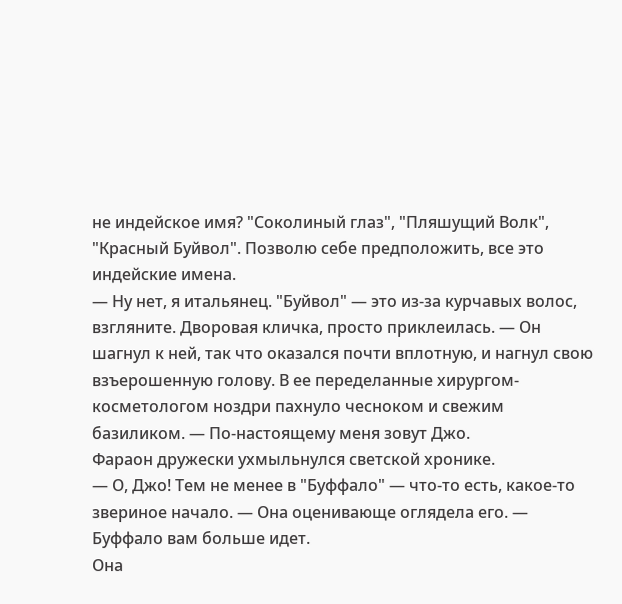не индейское имя? "Соколиный глаз", "Пляшущий Волк", "Красный Буйвол". Позволю себе предположить, все это индейские имена.
— Ну нет, я итальянец. "Буйвол" — это из-за курчавых волос, взгляните. Дворовая кличка, просто приклеилась. — Он шагнул к ней, так что оказался почти вплотную, и нагнул свою взъерошенную голову. В ее переделанные хирургом-косметологом ноздри пахнуло чесноком и свежим базиликом. — По-настоящему меня зовут Джо.
Фараон дружески ухмыльнулся светской хронике.
— О, Джо! Тем не менее в "Буффало" — что-то есть, какое-то звериное начало. — Она оценивающе оглядела его. — Буффало вам больше идет.
Она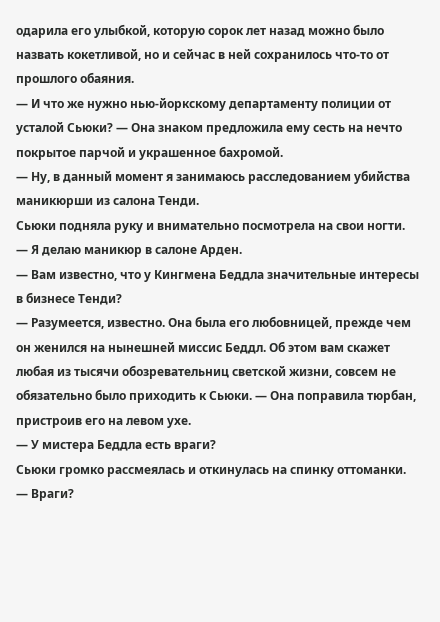одарила его улыбкой, которую сорок лет назад можно было назвать кокетливой, но и сейчас в ней сохранилось что-то от прошлого обаяния.
— И что же нужно нью-йоркскому департаменту полиции от усталой Сьюки? — Она знаком предложила ему сесть на нечто покрытое парчой и украшенное бахромой.
— Ну, в данный момент я занимаюсь расследованием убийства маникюрши из салона Тенди.
Сьюки подняла руку и внимательно посмотрела на свои ногти.
— Я делаю маникюр в салоне Арден.
— Вам известно, что у Кингмена Беддла значительные интересы в бизнесе Тенди?
— Разумеется, известно. Она была его любовницей, прежде чем он женился на нынешней миссис Беддл. Об этом вам скажет любая из тысячи обозревательниц светской жизни, совсем не обязательно было приходить к Сьюки. — Она поправила тюрбан, пристроив его на левом ухе.
— У мистера Беддла есть враги?
Сьюки громко рассмеялась и откинулась на спинку оттоманки.
— Враги?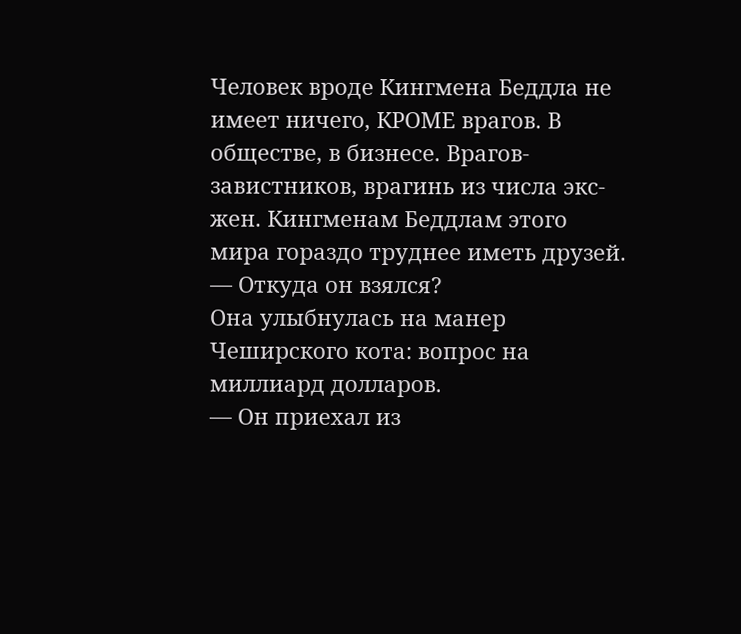Человек вроде Кингмена Беддла не имеет ничего, КРОМЕ врагов. В обществе, в бизнесе. Врагов-завистников, врагинь из числа экс-жен. Кингменам Беддлам этого мира гораздо труднее иметь друзей.
— Откуда он взялся?
Она улыбнулась на манер Чеширского кота: вопрос на миллиард долларов.
— Он приехал из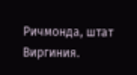Ричмонда, штат Виргиния.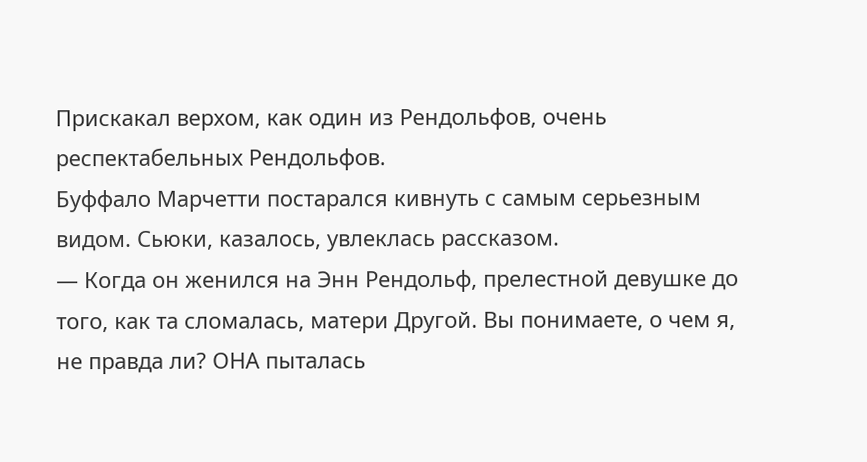Прискакал верхом, как один из Рендольфов, очень респектабельных Рендольфов.
Буффало Марчетти постарался кивнуть с самым серьезным видом. Сьюки, казалось, увлеклась рассказом.
— Когда он женился на Энн Рендольф, прелестной девушке до того, как та сломалась, матери Другой. Вы понимаете, о чем я, не правда ли? ОНА пыталась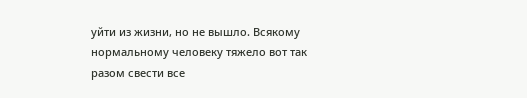уйти из жизни, но не вышло. Всякому нормальному человеку тяжело вот так разом свести все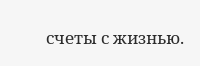счеты с жизнью.